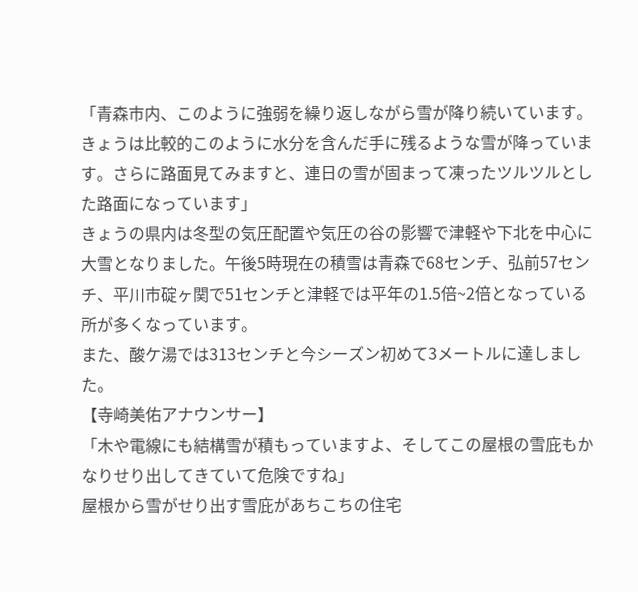「青森市内、このように強弱を繰り返しながら雪が降り続いています。きょうは比較的このように水分を含んだ手に残るような雪が降っています。さらに路面見てみますと、連日の雪が固まって凍ったツルツルとした路面になっています」
きょうの県内は冬型の気圧配置や気圧の谷の影響で津軽や下北を中心に大雪となりました。午後5時現在の積雪は青森で68センチ、弘前57センチ、平川市碇ヶ関で51センチと津軽では平年の1.5倍~2倍となっている所が多くなっています。
また、酸ケ湯では313センチと今シーズン初めて3メートルに達しました。
【寺崎美佑アナウンサー】
「木や電線にも結構雪が積もっていますよ、そしてこの屋根の雪庇もかなりせり出してきていて危険ですね」
屋根から雪がせり出す雪庇があちこちの住宅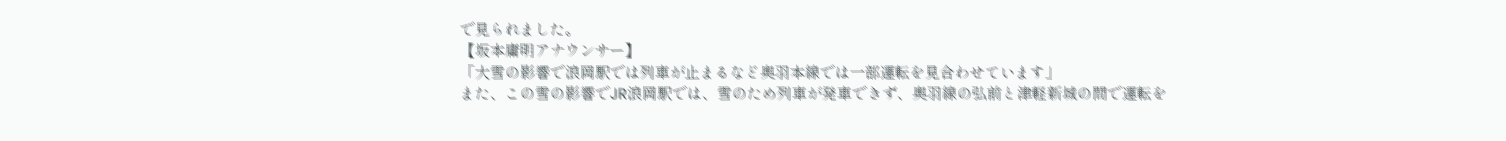で見られました。
【坂本庸明アナウンサー】
「大雪の影響で浪岡駅では列車が止まるなど奥羽本線では一部運転を見合わせています」
また、この雪の影響でJR浪岡駅では、雪のため列車が発車できず、奥羽線の弘前と津軽新城の間で運転を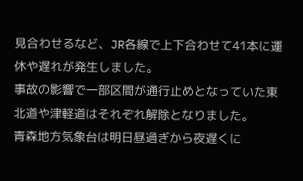見合わせるなど、JR各線で上下合わせて41本に運休や遅れが発生しました。
事故の影響で一部区間が通行止めとなっていた東北道や津軽道はそれぞれ解除となりました。
青森地方気象台は明日昼過ぎから夜遅くに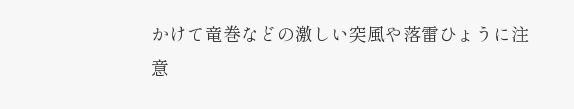かけて竜巻などの激しい突風や落雷ひょうに注意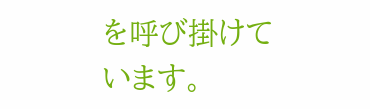を呼び掛けています。